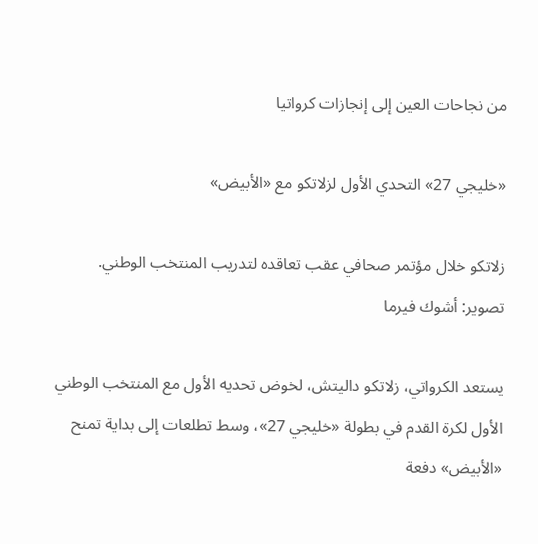من نجاحات العين إلى إنجازات كرواتيا

«خليجي 27» التحدي الأول لزلاتكو مع «الأبيض»

زلاتكو خلال مؤتمر صحافي عقب تعاقده لتدريب المنتخب الوطني. تصوير: أشوك فيرما

يستعد الكرواتي، زلاتكو داليتش، لخوض تحديه الأول مع المنتخب الوطني الأول لكرة القدم في بطولة «خليجي 27»، وسط تطلعات إلى بداية تمنح «الأبيض» دفعة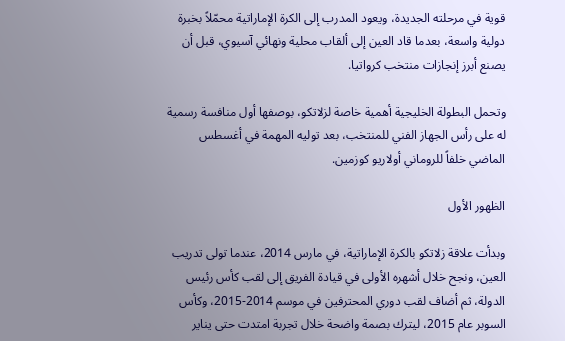قوية في مرحلته الجديدة، ويعود المدرب إلى الكرة الإماراتية محمّلاً بخبرة دولية واسعة، بعدما قاد العين إلى ألقاب محلية ونهائي آسيوي، قبل أن يصنع أبرز إنجازات منتخب كرواتيا.

وتحمل البطولة الخليجية أهمية خاصة لزلاتكو، بوصفها أول منافسة رسمية له على رأس الجهاز الفني للمنتخب، بعد توليه المهمة في أغسطس الماضي خلفاً للروماني أولاريو كوزمين.

الظهور الأول

وبدأت علاقة زلاتكو بالكرة الإماراتية، في مارس 2014، عندما تولى تدريب العين، ونجح خلال أشهره الأولى في قيادة الفريق إلى لقب كأس رئيس الدولة، ثم أضاف لقب دوري المحترفين في موسم 2014-2015، وكأس السوبر عام 2015، ليترك بصمة واضحة خلال تجربة امتدت حتى يناير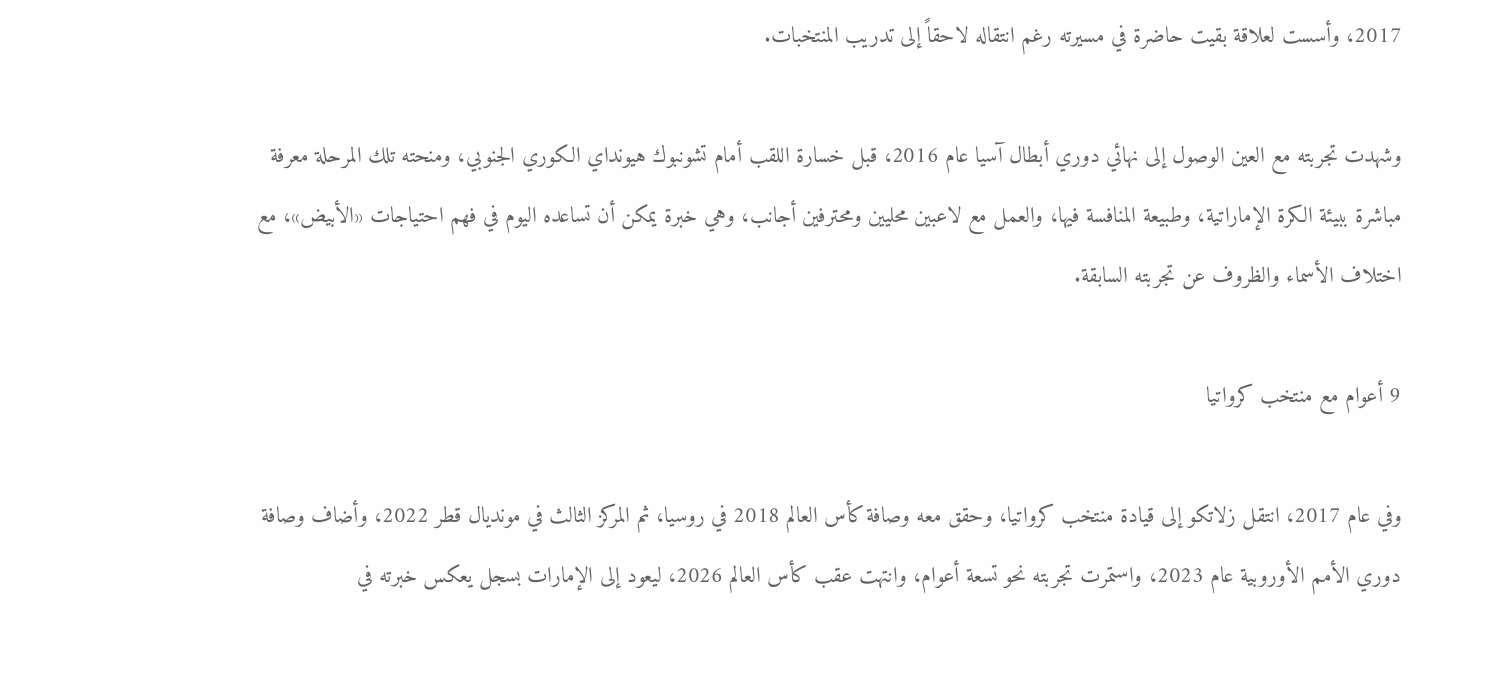2017، وأسست لعلاقة بقيت حاضرة في مسيرته رغم انتقاله لاحقاً إلى تدريب المنتخبات.

وشهدت تجربته مع العين الوصول إلى نهائي دوري أبطال آسيا عام 2016، قبل خسارة اللقب أمام تشونبوك هيونداي الكوري الجنوبي، ومنحته تلك المرحلة معرفة مباشرة ببيئة الكرة الإماراتية، وطبيعة المنافسة فيها، والعمل مع لاعبين محليين ومحترفين أجانب، وهي خبرة يمكن أن تساعده اليوم في فهم احتياجات «الأبيض»، مع اختلاف الأسماء والظروف عن تجربته السابقة.

9 أعوام مع منتخب كرواتيا

وفي عام 2017، انتقل زلاتكو إلى قيادة منتخب كرواتيا، وحقق معه وصافة كأس العالم 2018 في روسيا، ثم المركز الثالث في مونديال قطر 2022، وأضاف وصافة دوري الأمم الأوروبية عام 2023، واستمرت تجربته نحو تسعة أعوام، وانتهت عقب كأس العالم 2026، ليعود إلى الإمارات بسجل يعكس خبرته في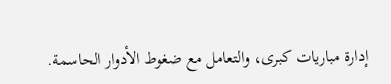إدارة مباريات كبرى، والتعامل مع ضغوط الأدوار الحاسمة.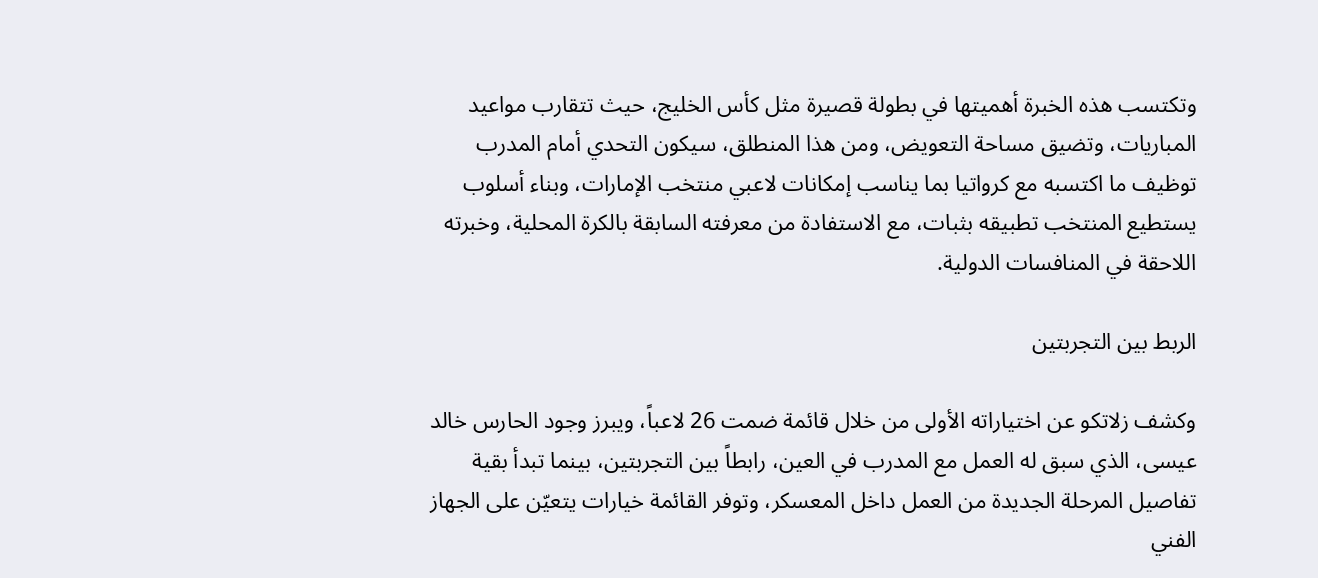وتكتسب هذه الخبرة أهميتها في بطولة قصيرة مثل كأس الخليج، حيث تتقارب مواعيد المباريات، وتضيق مساحة التعويض، ومن هذا المنطلق، سيكون التحدي أمام المدرب توظيف ما اكتسبه مع كرواتيا بما يناسب إمكانات لاعبي منتخب الإمارات، وبناء أسلوب يستطيع المنتخب تطبيقه بثبات، مع الاستفادة من معرفته السابقة بالكرة المحلية، وخبرته اللاحقة في المنافسات الدولية.

الربط بين التجربتين

وكشف زلاتكو عن اختياراته الأولى من خلال قائمة ضمت 26 لاعباً، ويبرز وجود الحارس خالد عيسى، الذي سبق له العمل مع المدرب في العين، رابطاً بين التجربتين، بينما تبدأ بقية تفاصيل المرحلة الجديدة من العمل داخل المعسكر، وتوفر القائمة خيارات يتعيّن على الجهاز الفني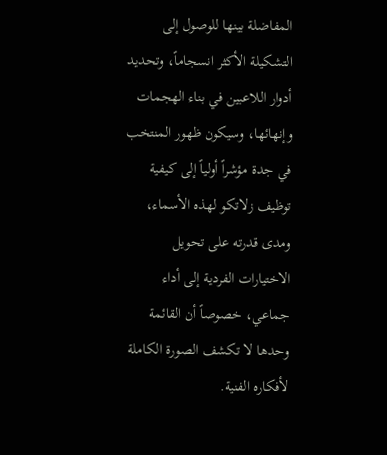المفاضلة بينها للوصول إلى التشكيلة الأكثر انسجاماً، وتحديد أدوار اللاعبين في بناء الهجمات وإنهائها، وسيكون ظهور المنتخب في جدة مؤشراً أولياً إلى كيفية توظيف زلاتكو لهذه الأسماء، ومدى قدرته على تحويل الاختيارات الفردية إلى أداء جماعي، خصوصاً أن القائمة وحدها لا تكشف الصورة الكاملة لأفكاره الفنية.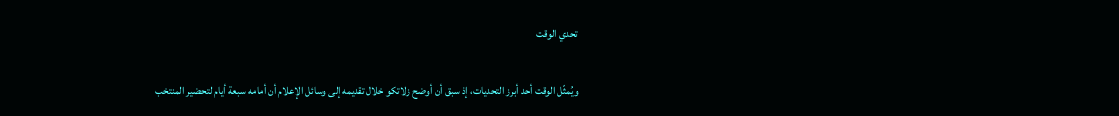تحدي الوقت

ويُمثّل الوقت أحد أبرز التحديات، إذ سبق أن أوضح زلاتكو خلال تقديمه إلى وسائل الإعلام أن أمامه سبعة أيام لتحضير المنتخب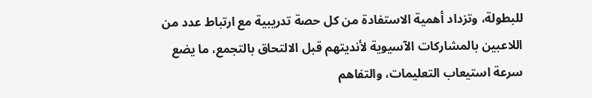للبطولة، وتزداد أهمية الاستفادة من كل حصة تدريبية مع ارتباط عدد من اللاعبين بالمشاركات الآسيوية لأنديتهم قبل الالتحاق بالتجمع، ما يضع سرعة استيعاب التعليمات، والتفاهم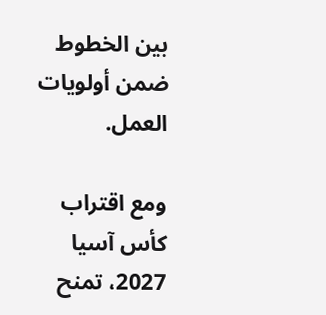بين الخطوط ضمن أولويات العمل.

ومع اقتراب كأس آسيا 2027، تمنح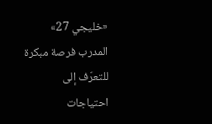«خليجي 27» المدرب فرصة مبكرة للتعرّف إلى احتياجات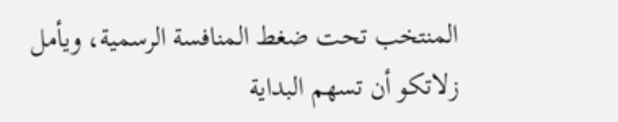المنتخب تحت ضغط المنافسة الرسمية، ويأمل زلاتكو أن تسهم البداية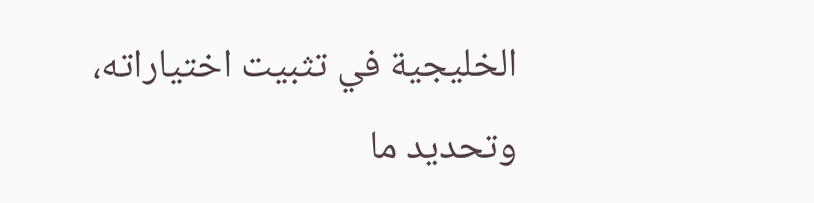الخليجية في تثبيت اختياراته، وتحديد ما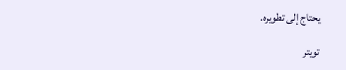يحتاج إلى تطويره.

تويتر